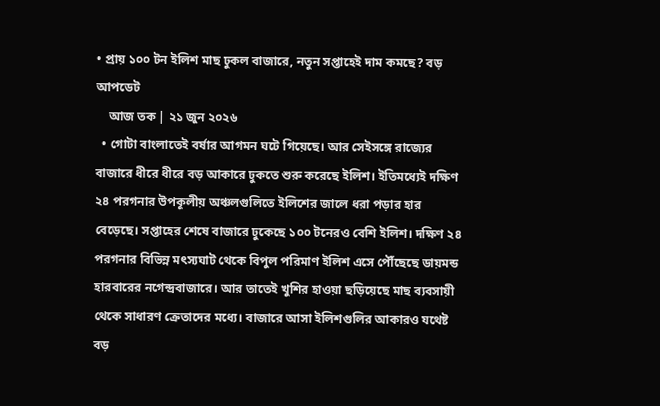• প্রায় ১০০ টন ইলিশ মাছ ঢুকল বাজারে, নতুন সপ্তাহেই দাম কমছে? বড় আপডেট
    আজ তক | ২১ জুন ২০২৬
  • গোটা বাংলাতেই বর্ষার আগমন ঘটে গিয়েছে। আর সেইসঙ্গে রাজ্যের বাজারে ধীরে ধীরে বড় আকারে ঢুকতে শুরু করেছে ইলিশ। ইতিমধ্যেই দক্ষিণ ২৪ পরগনার উপকূলীয় অঞ্চলগুলিতে ইলিশের জালে ধরা পড়ার হার বেড়েছে। সপ্তাহের শেষে বাজারে ঢুকেছে ১০০ টনেরও বেশি ইলিশ। দক্ষিণ ২৪ পরগনার বিভিন্ন মৎস্যঘাট থেকে বিপুল পরিমাণ ইলিশ এসে পৌঁছেছে ডায়মন্ড হারবারের নগেন্দ্রবাজারে। আর তাতেই খুশির হাওয়া ছড়িয়েছে মাছ ব্যবসায়ী থেকে সাধারণ ক্রেতাদের মধ্যে। বাজারে আসা ইলিশগুলির আকারও যথেষ্ট বড়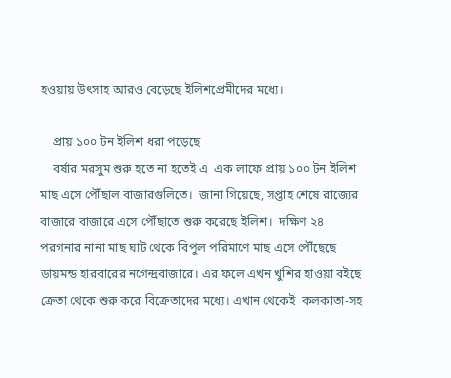হওয়ায় উৎসাহ আরও বেড়েছে ইলিশপ্রেমীদের মধ্যে।

    প্রায় ১০০ টন ইলিশ ধরা পড়েছে
    বর্ষার মরসুম শুরু হতে না হতেই এ  এক লাফে প্রায় ১০০ টন ইলিশ মাছ এসে পৌঁছাল বাজারগুলিতে।  জানা গিয়েছে, সপ্তাহ শেষে রাজ্যের বাজারে বাজারে এসে পৌঁছাতে শুরু করেছে ইলিশ।  দক্ষিণ ২৪ পরগনার নানা মাছ ঘাট থেকে বিপুল পরিমাণে মাছ এসে পৌঁছেছে ডায়মন্ড হারবারের নগেন্দ্রবাজারে। এর ফলে এখন খুশির হাওয়া বইছে ক্রেতা থেকে শুরু করে বিক্রেতাদের মধ্যে। এখান থেকেই  কলকাতা-সহ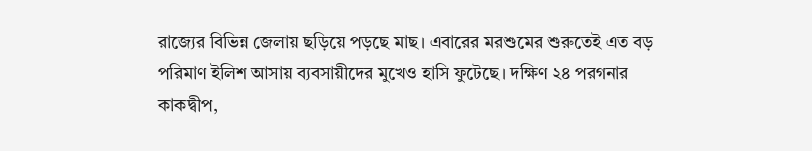রাজ্যের বিভিন্ন জেলায় ছড়িয়ে পড়ছে মাছ। এবারের মরশুমের শুরুতেই এত বড় পরিমাণ ইলিশ আসায় ব্যবসায়ীদের মুখেও হাসি ফুটেছে। দক্ষিণ ২৪ পরগনার কাকদ্বীপ,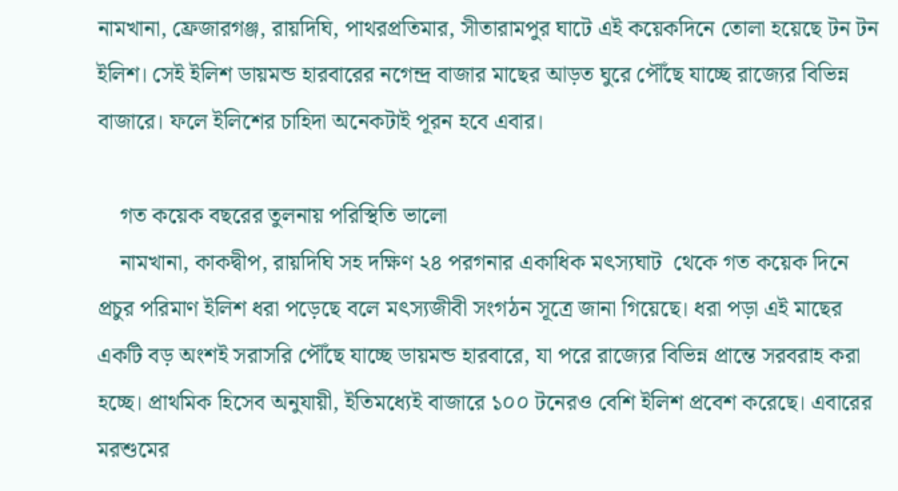নামখানা, ফ্রেজারগঞ্জ, রায়দিঘি, পাথরপ্রতিমার, সীতারামপুর ঘাটে এই কয়েকদিনে তোলা হয়েছে টন টন ইলিশ। সেই ইলিশ ডায়মন্ড হারবারের নগেন্দ্র বাজার মাছের আড়ত ঘুরে পৌঁছে যাচ্ছে রাজ্যের বিভিন্ন বাজারে। ফলে ইলিশের চাহিদা অনেকটাই পূরন হবে এবার।

    গত কয়েক বছরের তুলনায় পরিস্থিতি ভালো
    নামখানা, কাকদ্বীপ, রায়দিঘি সহ দক্ষিণ ২৪ পরগনার একাধিক মৎস্যঘাট  থেকে গত কয়েক দিনে প্রচুর পরিমাণ ইলিশ ধরা পড়েছে বলে মৎস্যজীবী সংগঠন সূত্রে জানা গিয়েছে। ধরা পড়া এই মাছের একটি বড় অংশই সরাসরি পৌঁছে যাচ্ছে ডায়মন্ড হারবারে, যা পরে রাজ্যের বিভিন্ন প্রান্তে সরবরাহ করা হচ্ছে। প্রাথমিক হিসেব অনুযায়ী, ইতিমধ্যেই বাজারে ১০০ টনেরও বেশি ইলিশ প্রবেশ করেছে। এবারের মরশুমের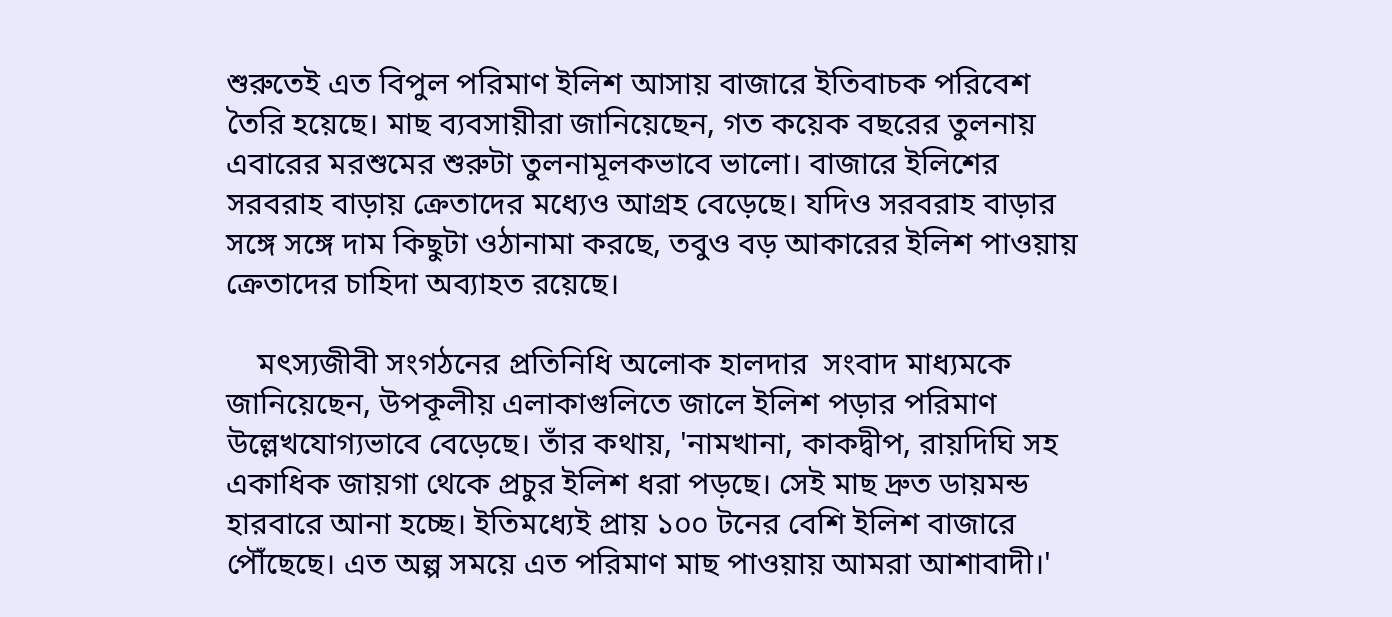শুরুতেই এত বিপুল পরিমাণ ইলিশ আসায় বাজারে ইতিবাচক পরিবেশ তৈরি হয়েছে। মাছ ব্যবসায়ীরা জানিয়েছেন, গত কয়েক বছরের তুলনায় এবারের মরশুমের শুরুটা তুলনামূলকভাবে ভালো। বাজারে ইলিশের সরবরাহ বাড়ায় ক্রেতাদের মধ্যেও আগ্রহ বেড়েছে। যদিও সরবরাহ বাড়ার সঙ্গে সঙ্গে দাম কিছুটা ওঠানামা করছে, তবুও বড় আকারের ইলিশ পাওয়ায় ক্রেতাদের চাহিদা অব্যাহত রয়েছে।

    মৎস্যজীবী সংগঠনের প্রতিনিধি অলোক হালদার  সংবাদ মাধ্যমকে জানিয়েছেন, উপকূলীয় এলাকাগুলিতে জালে ইলিশ পড়ার পরিমাণ উল্লেখযোগ্যভাবে বেড়েছে। তাঁর কথায়, 'নামখানা, কাকদ্বীপ, রায়দিঘি সহ একাধিক জায়গা থেকে প্রচুর ইলিশ ধরা পড়ছে। সেই মাছ দ্রুত ডায়মন্ড হারবারে আনা হচ্ছে। ইতিমধ্যেই প্রায় ১০০ টনের বেশি ইলিশ বাজারে পৌঁছেছে। এত অল্প সময়ে এত পরিমাণ মাছ পাওয়ায় আমরা আশাবাদী।'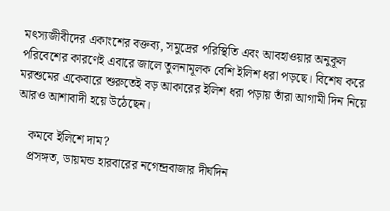মৎস্যজীবীদের একাংশের বক্তব্য, সমুদ্রের পরিস্থিতি এবং আবহাওয়ার অনুকূল পরিবেশের কারণেই এবারে জালে তুলনামূলক বেশি ইলিশ ধরা পড়ছে। বিশেষ করে মরশুমের একেবারে শুরুতেই বড় আকারের ইলিশ ধরা পড়ায় তাঁরা আগামী দিন নিয়ে আরও আশাবাদী হয়ে উঠেছেন।

    কমবে ইলিশে দাম?
    প্রসঙ্গত, ডায়মন্ড হারবারের নগেন্দ্রবাজার দীর্ঘদিন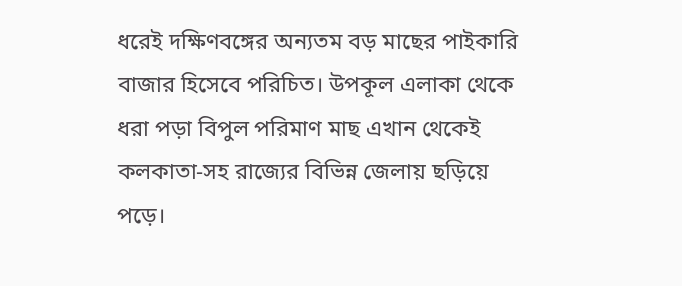ধরেই দক্ষিণবঙ্গের অন্যতম বড় মাছের পাইকারি বাজার হিসেবে পরিচিত। উপকূল এলাকা থেকে ধরা পড়া বিপুল পরিমাণ মাছ এখান থেকেই কলকাতা-সহ রাজ্যের বিভিন্ন জেলায় ছড়িয়ে পড়ে।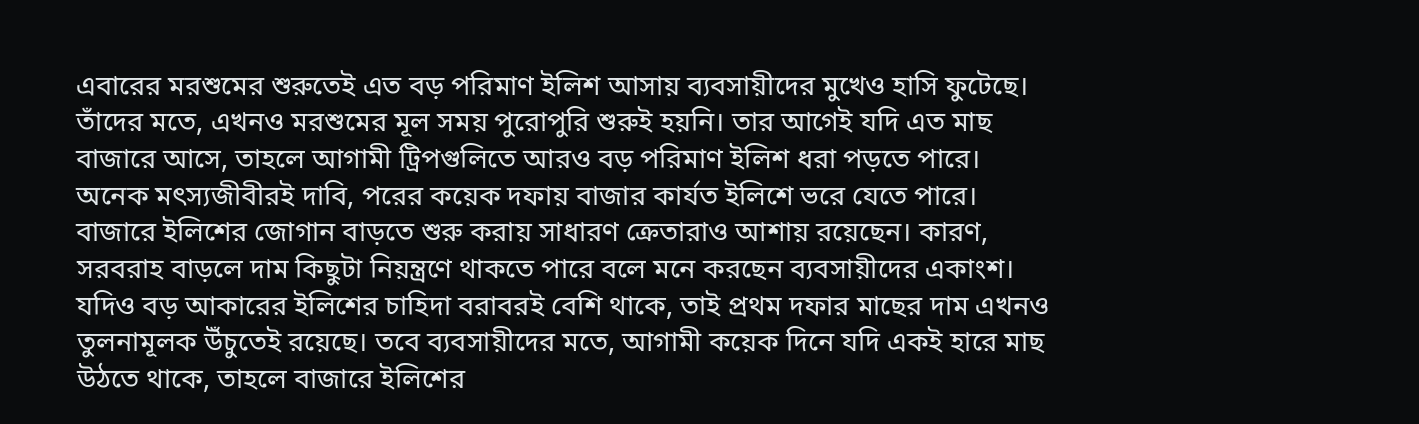এবারের মরশুমের শুরুতেই এত বড় পরিমাণ ইলিশ আসায় ব্যবসায়ীদের মুখেও হাসি ফুটেছে। তাঁদের মতে, এখনও মরশুমের মূল সময় পুরোপুরি শুরুই হয়নি। তার আগেই যদি এত মাছ বাজারে আসে, তাহলে আগামী ট্রিপগুলিতে আরও বড় পরিমাণ ইলিশ ধরা পড়তে পারে। অনেক মৎস্যজীবীরই দাবি, পরের কয়েক দফায় বাজার কার্যত ইলিশে ভরে যেতে পারে। বাজারে ইলিশের জোগান বাড়তে শুরু করায় সাধারণ ক্রেতারাও আশায় রয়েছেন। কারণ, সরবরাহ বাড়লে দাম কিছুটা নিয়ন্ত্রণে থাকতে পারে বলে মনে করছেন ব্যবসায়ীদের একাংশ। যদিও বড় আকারের ইলিশের চাহিদা বরাবরই বেশি থাকে, তাই প্রথম দফার মাছের দাম এখনও তুলনামূলক উঁচুতেই রয়েছে। তবে ব্যবসায়ীদের মতে, আগামী কয়েক দিনে যদি একই হারে মাছ উঠতে থাকে, তাহলে বাজারে ইলিশের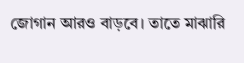জোগান আরও বাড়বে। তাতে মাঝারি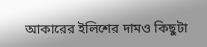আকারের ইলিশের দামও কিছুটা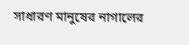সাধারণ মানুষের নাগালের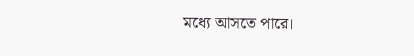মধ্যে আসতে পারে।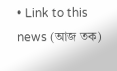• Link to this news (আজ তক)